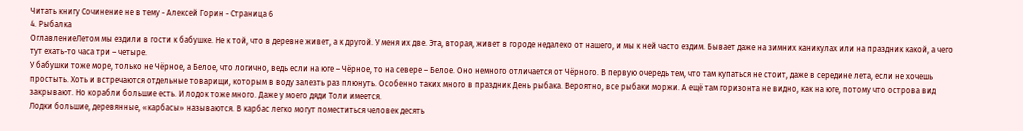Читать книгу Сочинение не в тему - Алексей Горин - Страница 6
4. Рыбалка
ОглавлениеЛетом мы ездили в гости к бабушке. Не к той, что в деревне живет, а к другой. У меня их две. Эта, вторая, живет в городе недалеко от нашего, и мы к ней часто ездим. Бывает даже на зимних каникулах или на праздник какой, а чего тут ехать-то часа три – четыре.
У бабушки тоже море, только не Чёрное, а Белое, что логично, ведь если на юге – Чёрное, то на севере – Белое. Оно немного отличается от Чёрного. В первую очередь тем, что там купаться не стоит, даже в середине лета, если не хочешь простыть. Хоть и встречаются отдельные товарищи, которым в воду залезть раз плюнуть. Особенно таких много в праздник День рыбака. Вероятно, все рыбаки моржи. А ещё там горизонта не видно, как на юге, потому что острова вид закрывают. Но корабли большие есть. И лодок тоже много. Даже у моего дяди Толи имеется.
Лодки большие, деревянные, «карбасы» называются. В карбас легко могут поместиться человек десять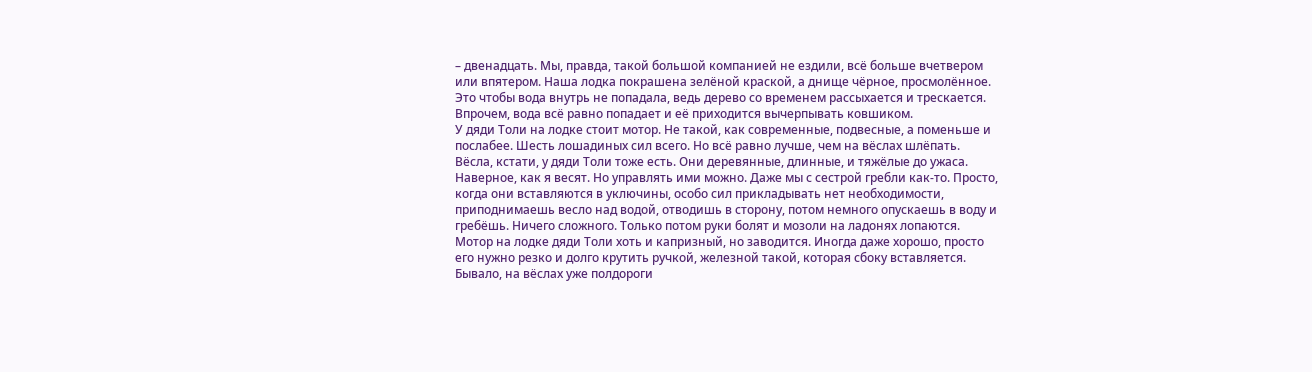– двенадцать. Мы, правда, такой большой компанией не ездили, всё больше вчетвером или впятером. Наша лодка покрашена зелёной краской, а днище чёрное, просмолённое. Это чтобы вода внутрь не попадала, ведь дерево со временем рассыхается и трескается. Впрочем, вода всё равно попадает и её приходится вычерпывать ковшиком.
У дяди Толи на лодке стоит мотор. Не такой, как современные, подвесные, а поменьше и послабее. Шесть лошадиных сил всего. Но всё равно лучше, чем на вёслах шлёпать. Вёсла, кстати, у дяди Толи тоже есть. Они деревянные, длинные, и тяжёлые до ужаса. Наверное, как я весят. Но управлять ими можно. Даже мы с сестрой гребли как-то. Просто, когда они вставляются в уключины, особо сил прикладывать нет необходимости, приподнимаешь весло над водой, отводишь в сторону, потом немного опускаешь в воду и гребёшь. Ничего сложного. Только потом руки болят и мозоли на ладонях лопаются.
Мотор на лодке дяди Толи хоть и капризный, но заводится. Иногда даже хорошо, просто его нужно резко и долго крутить ручкой, железной такой, которая сбоку вставляется. Бывало, на вёслах уже полдороги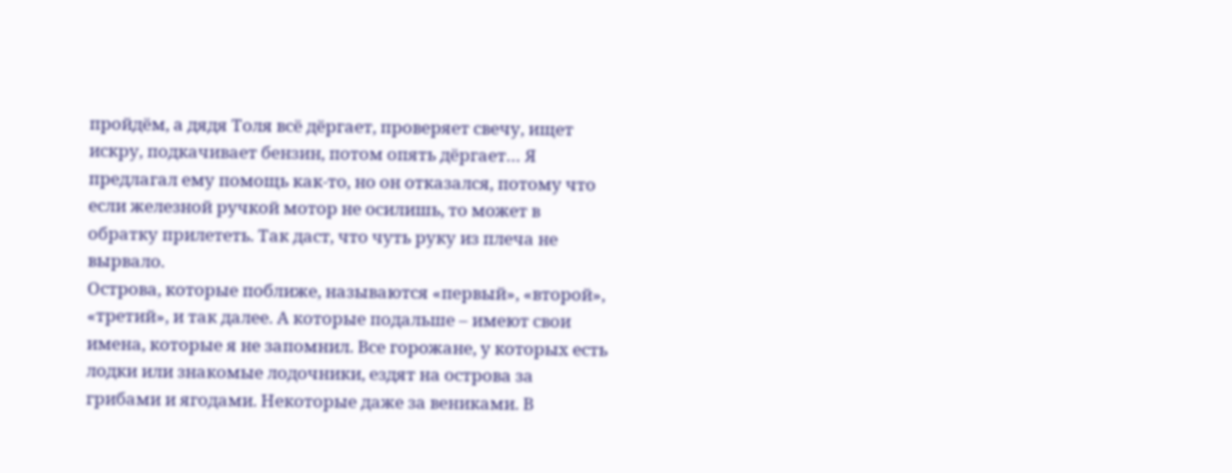пройдём, а дядя Толя всё дёргает, проверяет свечу, ищет искру, подкачивает бензин, потом опять дёргает… Я предлагал ему помощь как-то, но он отказался, потому что если железной ручкой мотор не осилишь, то может в обратку прилететь. Так даст, что чуть руку из плеча не вырвало.
Острова, которые поближе, называются «первый», «второй», «третий», и так далее. А которые подальше – имеют свои имена, которые я не запомнил. Все горожане, у которых есть лодки или знакомые лодочники, ездят на острова за грибами и ягодами. Некоторые даже за вениками. В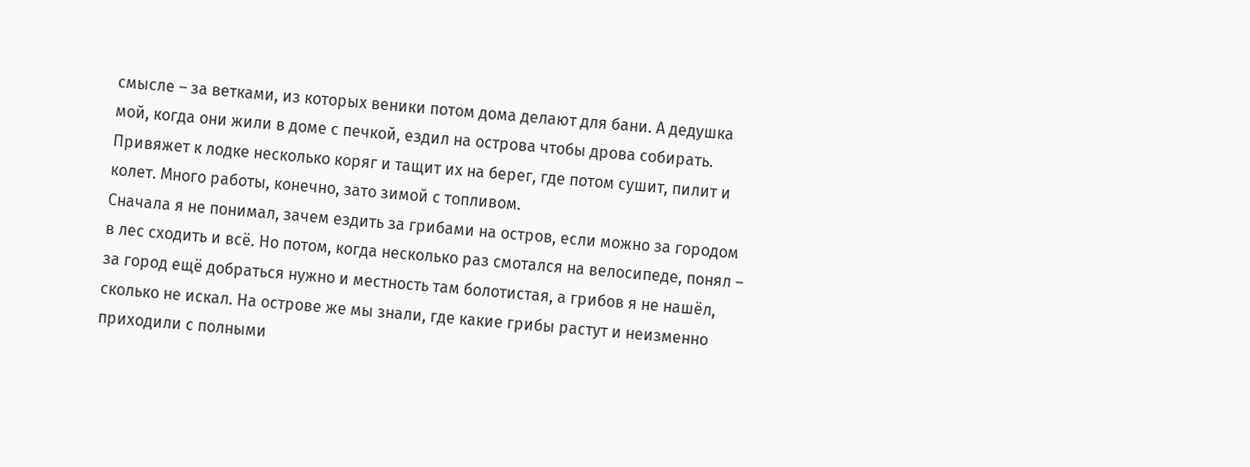смысле – за ветками, из которых веники потом дома делают для бани. А дедушка мой, когда они жили в доме с печкой, ездил на острова чтобы дрова собирать. Привяжет к лодке несколько коряг и тащит их на берег, где потом сушит, пилит и колет. Много работы, конечно, зато зимой с топливом.
Сначала я не понимал, зачем ездить за грибами на остров, если можно за городом в лес сходить и всё. Но потом, когда несколько раз смотался на велосипеде, понял – за город ещё добраться нужно и местность там болотистая, а грибов я не нашёл, сколько не искал. На острове же мы знали, где какие грибы растут и неизменно приходили с полными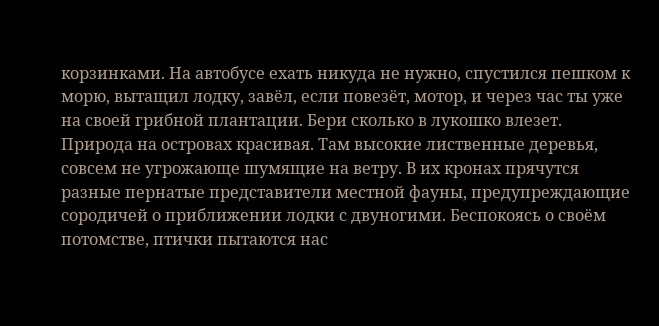корзинками. На автобусе ехать никуда не нужно, спустился пешком к морю, вытащил лодку, завёл, если повезёт, мотор, и через час ты уже на своей грибной плантации. Бери сколько в лукошко влезет.
Природа на островах красивая. Там высокие лиственные деревья, совсем не угрожающе шумящие на ветру. В их кронах прячутся разные пернатые представители местной фауны, предупреждающие сородичей о приближении лодки с двуногими. Беспокоясь о своём потомстве, птички пытаются нас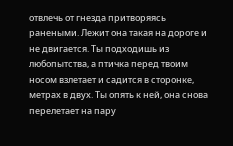отвлечь от гнезда притворяясь ранеными. Лежит она такая на дороге и не двигается. Ты подходишь из любопытства, а птичка перед твоим носом взлетает и садится в сторонке, метрах в двух. Ты опять к ней, она снова перелетает на пару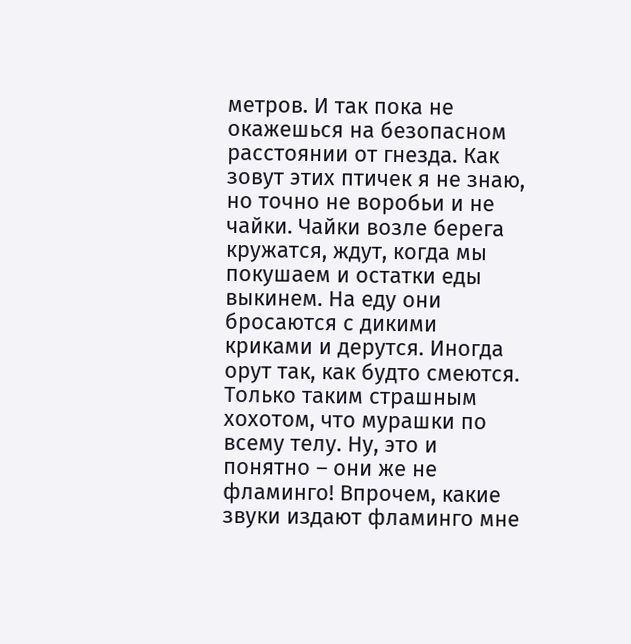метров. И так пока не окажешься на безопасном расстоянии от гнезда. Как зовут этих птичек я не знаю, но точно не воробьи и не чайки. Чайки возле берега кружатся, ждут, когда мы покушаем и остатки еды выкинем. На еду они бросаются с дикими криками и дерутся. Иногда орут так, как будто смеются. Только таким страшным хохотом, что мурашки по всему телу. Ну, это и понятно – они же не фламинго! Впрочем, какие звуки издают фламинго мне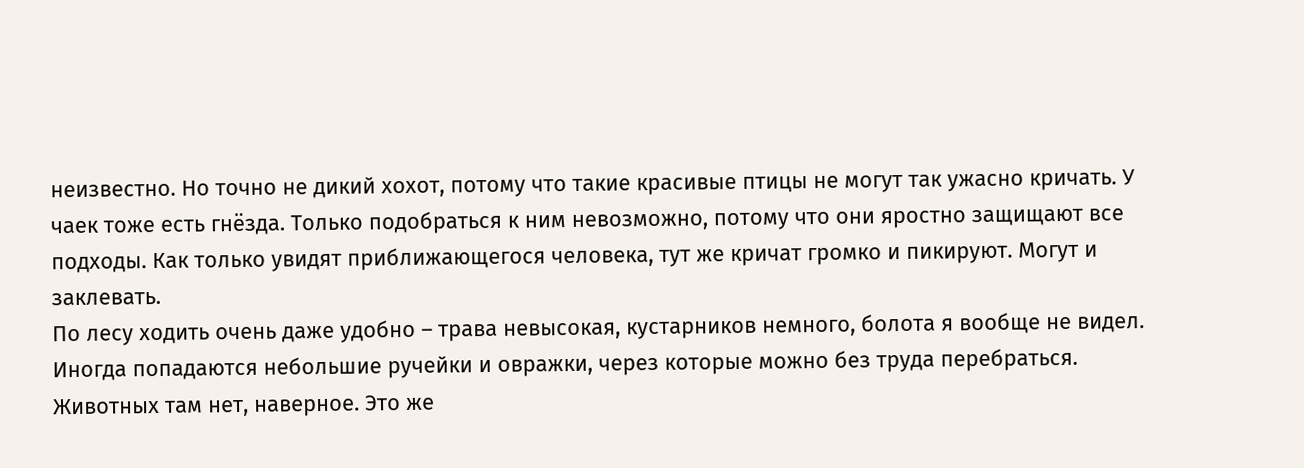неизвестно. Но точно не дикий хохот, потому что такие красивые птицы не могут так ужасно кричать. У чаек тоже есть гнёзда. Только подобраться к ним невозможно, потому что они яростно защищают все подходы. Как только увидят приближающегося человека, тут же кричат громко и пикируют. Могут и заклевать.
По лесу ходить очень даже удобно – трава невысокая, кустарников немного, болота я вообще не видел. Иногда попадаются небольшие ручейки и овражки, через которые можно без труда перебраться. Животных там нет, наверное. Это же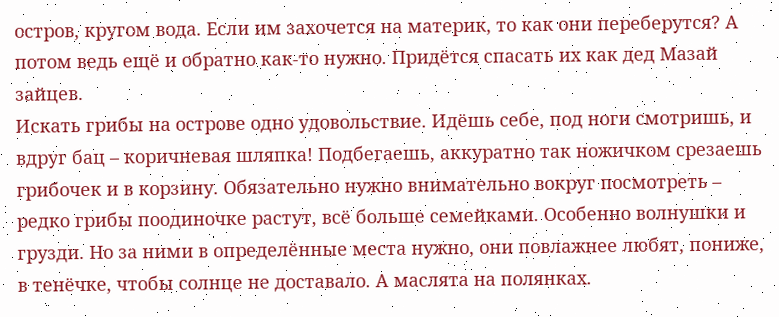остров, кругом вода. Если им захочется на материк, то как они переберутся? А потом ведь ещё и обратно как-то нужно. Придётся спасать их как дед Мазай зайцев.
Искать грибы на острове одно удовольствие. Идёшь себе, под ноги смотришь, и вдруг бац – коричневая шляпка! Подбегаешь, аккуратно так ножичком срезаешь грибочек и в корзину. Обязательно нужно внимательно вокруг посмотреть – редко грибы поодиночке растут, всё больше семейками. Особенно волнушки и грузди. Но за ними в определённые места нужно, они повлажнее любят, пониже, в тенёчке, чтобы солнце не доставало. А маслята на полянках.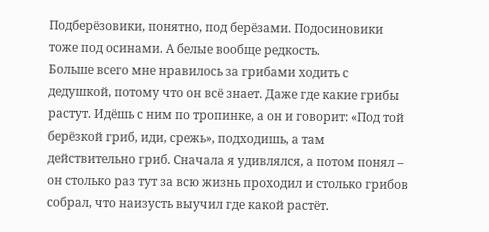Подберёзовики, понятно, под берёзами. Подосиновики тоже под осинами. А белые вообще редкость.
Больше всего мне нравилось за грибами ходить с дедушкой, потому что он всё знает. Даже где какие грибы растут. Идёшь с ним по тропинке, а он и говорит: «Под той берёзкой гриб, иди, срежь», подходишь, а там действительно гриб. Сначала я удивлялся, а потом понял – он столько раз тут за всю жизнь проходил и столько грибов собрал, что наизусть выучил где какой растёт.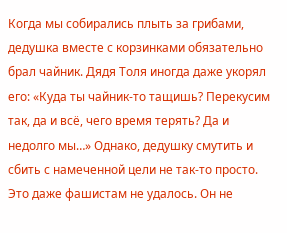Когда мы собирались плыть за грибами, дедушка вместе с корзинками обязательно брал чайник. Дядя Толя иногда даже укорял его: «Куда ты чайник-то тащишь? Перекусим так, да и всё, чего время терять? Да и недолго мы…» Однако, дедушку смутить и сбить с намеченной цели не так-то просто. Это даже фашистам не удалось. Он не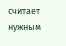считает нужным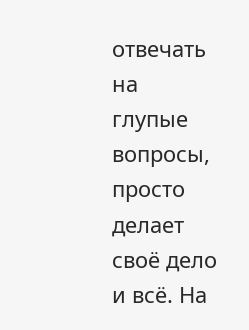отвечать на глупые вопросы, просто делает своё дело и всё. На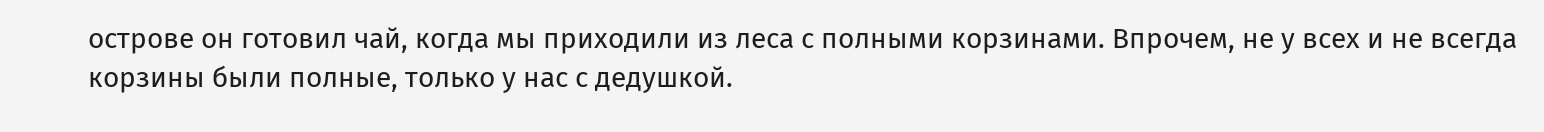острове он готовил чай, когда мы приходили из леса с полными корзинами. Впрочем, не у всех и не всегда корзины были полные, только у нас с дедушкой.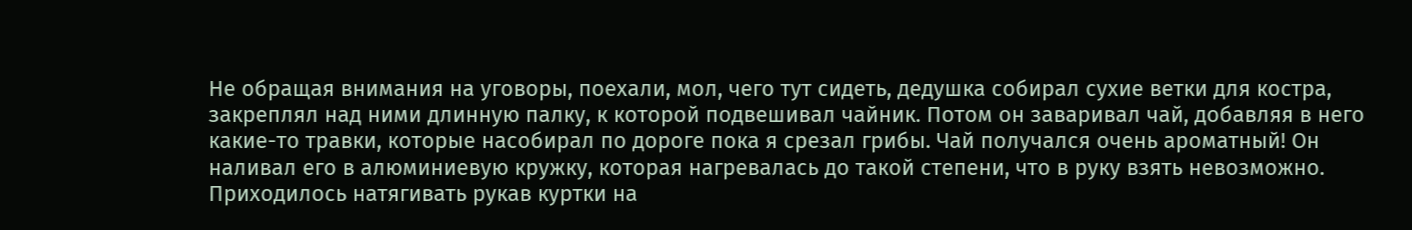Не обращая внимания на уговоры, поехали, мол, чего тут сидеть, дедушка собирал сухие ветки для костра, закреплял над ними длинную палку, к которой подвешивал чайник. Потом он заваривал чай, добавляя в него какие-то травки, которые насобирал по дороге пока я срезал грибы. Чай получался очень ароматный! Он наливал его в алюминиевую кружку, которая нагревалась до такой степени, что в руку взять невозможно. Приходилось натягивать рукав куртки на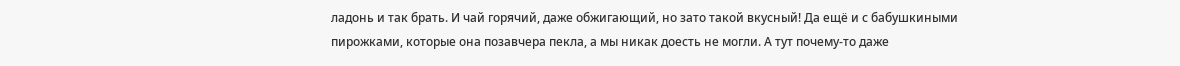ладонь и так брать. И чай горячий, даже обжигающий, но зато такой вкусный! Да ещё и с бабушкиными пирожками, которые она позавчера пекла, а мы никак доесть не могли. А тут почему-то даже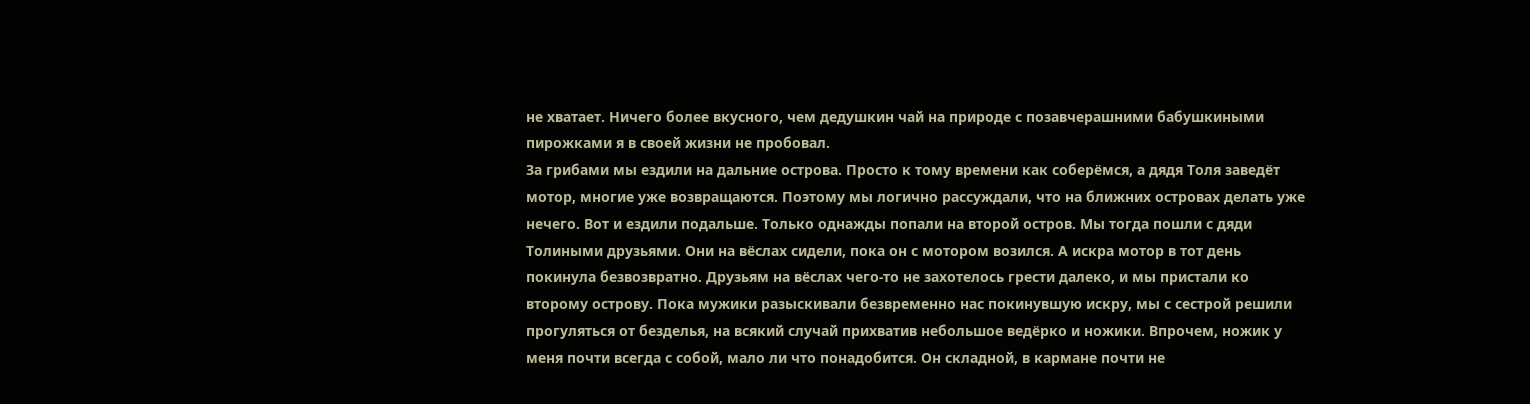не хватает. Ничего более вкусного, чем дедушкин чай на природе с позавчерашними бабушкиными пирожками я в своей жизни не пробовал.
За грибами мы ездили на дальние острова. Просто к тому времени как соберёмся, а дядя Толя заведёт мотор, многие уже возвращаются. Поэтому мы логично рассуждали, что на ближних островах делать уже нечего. Вот и ездили подальше. Только однажды попали на второй остров. Мы тогда пошли с дяди Толиными друзьями. Они на вёслах сидели, пока он с мотором возился. А искра мотор в тот день покинула безвозвратно. Друзьям на вёслах чего-то не захотелось грести далеко, и мы пристали ко второму острову. Пока мужики разыскивали безвременно нас покинувшую искру, мы с сестрой решили прогуляться от безделья, на всякий случай прихватив небольшое ведёрко и ножики. Впрочем, ножик у меня почти всегда с собой, мало ли что понадобится. Он складной, в кармане почти не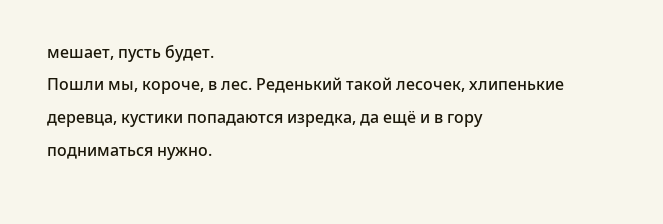мешает, пусть будет.
Пошли мы, короче, в лес. Реденький такой лесочек, хлипенькие деревца, кустики попадаются изредка, да ещё и в гору подниматься нужно.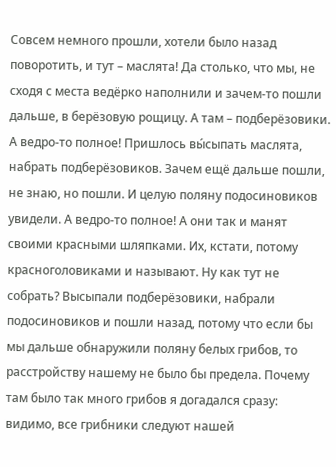Совсем немного прошли, хотели было назад поворотить, и тут – маслята! Да столько, что мы, не сходя с места ведёрко наполнили и зачем-то пошли дальше, в берёзовую рощицу. А там – подберёзовики. А ведро-то полное! Пришлось вы́сыпать маслята, набрать подберёзовиков. Зачем ещё дальше пошли, не знаю, но пошли. И целую поляну подосиновиков увидели. А ведро-то полное! А они так и манят своими красными шляпками. Их, кстати, потому красноголовиками и называют. Ну как тут не собрать? Высыпали подберёзовики, набрали подосиновиков и пошли назад, потому что если бы мы дальше обнаружили поляну белых грибов, то расстройству нашему не было бы предела. Почему там было так много грибов я догадался сразу: видимо, все грибники следуют нашей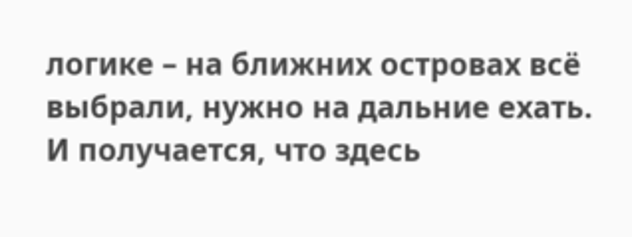логике – на ближних островах всё выбрали, нужно на дальние ехать. И получается, что здесь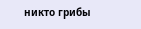никто грибы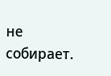не собирает.